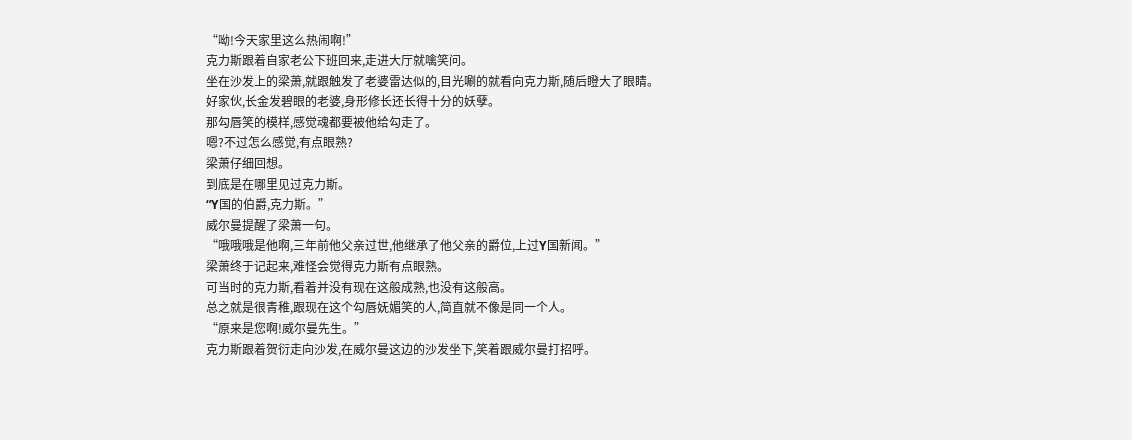“呦!今天家里这么热闹啊!”
克力斯跟着自家老公下班回来,走进大厅就噙笑问。
坐在沙发上的梁萧,就跟触发了老婆雷达似的,目光唰的就看向克力斯,随后瞪大了眼睛。
好家伙,长金发碧眼的老婆,身形修长还长得十分的妖孽。
那勾唇笑的模样,感觉魂都要被他给勾走了。
嗯?不过怎么感觉,有点眼熟?
梁萧仔细回想。
到底是在哪里见过克力斯。
“Y国的伯爵,克力斯。”
威尔曼提醒了梁萧一句。
“哦哦哦是他啊,三年前他父亲过世,他继承了他父亲的爵位,上过Y国新闻。”
梁萧终于记起来,难怪会觉得克力斯有点眼熟。
可当时的克力斯,看着并没有现在这般成熟,也没有这般高。
总之就是很青稚,跟现在这个勾唇妩媚笑的人,简直就不像是同一个人。
“原来是您啊!威尔曼先生。”
克力斯跟着贺衍走向沙发,在威尔曼这边的沙发坐下,笑着跟威尔曼打招呼。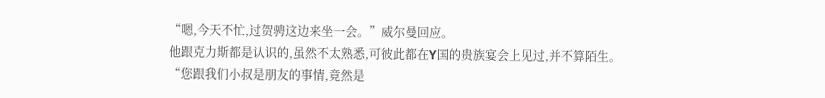“嗯,今天不忙,过贺骋这边来坐一会。”威尔曼回应。
他跟克力斯都是认识的,虽然不太熟悉,可彼此都在Y国的贵族宴会上见过,并不算陌生。
“您跟我们小叔是朋友的事情,竟然是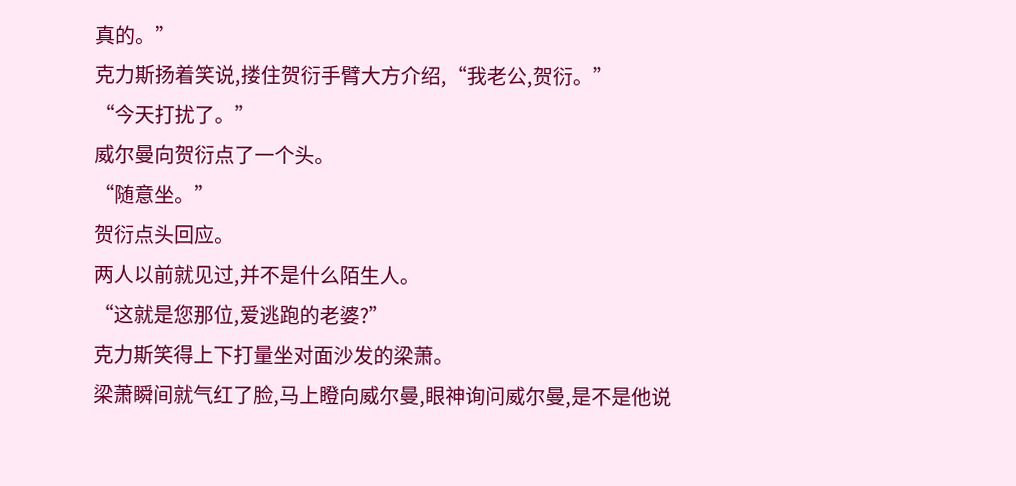真的。”
克力斯扬着笑说,搂住贺衍手臂大方介绍,“我老公,贺衍。”
“今天打扰了。”
威尔曼向贺衍点了一个头。
“随意坐。”
贺衍点头回应。
两人以前就见过,并不是什么陌生人。
“这就是您那位,爱逃跑的老婆?”
克力斯笑得上下打量坐对面沙发的梁萧。
梁萧瞬间就气红了脸,马上瞪向威尔曼,眼神询问威尔曼,是不是他说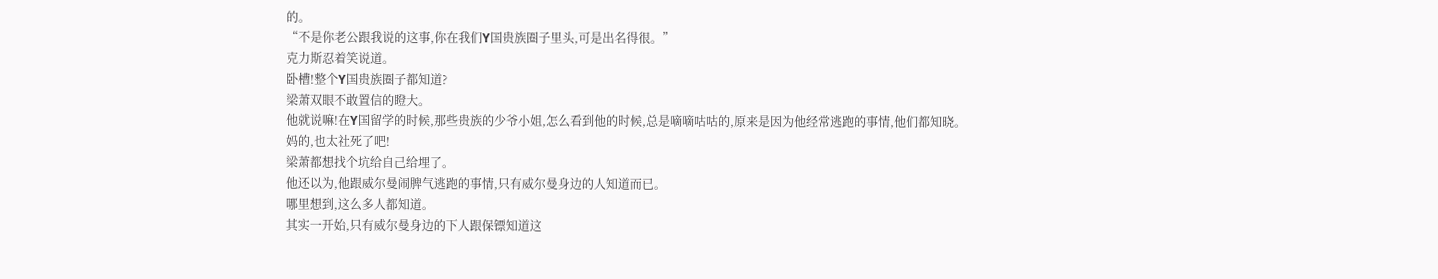的。
“不是你老公跟我说的这事,你在我们Y国贵族圈子里头,可是出名得很。”
克力斯忍着笑说道。
卧槽!整个Y国贵族圈子都知道?
梁萧双眼不敢置信的瞪大。
他就说嘛!在Y国留学的时候,那些贵族的少爷小姐,怎么看到他的时候,总是嘀嘀咕咕的,原来是因为他经常逃跑的事情,他们都知晓。
妈的,也太社死了吧!
梁萧都想找个坑给自己给埋了。
他还以为,他跟威尔曼闹脾气逃跑的事情,只有威尔曼身边的人知道而已。
哪里想到,这么多人都知道。
其实一开始,只有威尔曼身边的下人跟保镖知道这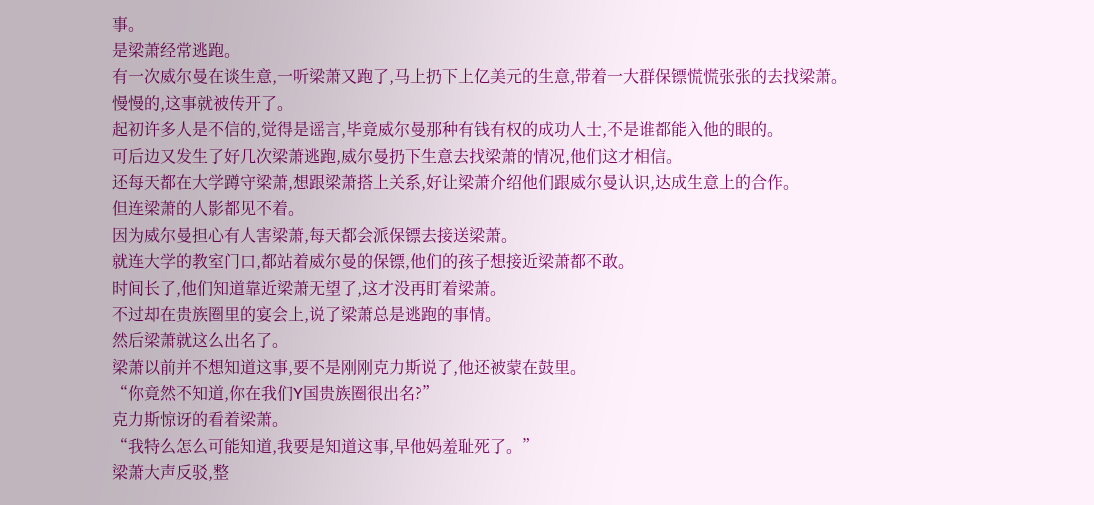事。
是梁萧经常逃跑。
有一次威尔曼在谈生意,一听梁萧又跑了,马上扔下上亿美元的生意,带着一大群保镖慌慌张张的去找梁萧。
慢慢的,这事就被传开了。
起初许多人是不信的,觉得是谣言,毕竟威尔曼那种有钱有权的成功人士,不是谁都能入他的眼的。
可后边又发生了好几次梁萧逃跑,威尔曼扔下生意去找梁萧的情况,他们这才相信。
还每天都在大学蹲守梁萧,想跟梁萧搭上关系,好让梁萧介绍他们跟威尔曼认识,达成生意上的合作。
但连梁萧的人影都见不着。
因为威尔曼担心有人害梁萧,每天都会派保镖去接送梁萧。
就连大学的教室门口,都站着威尔曼的保镖,他们的孩子想接近梁萧都不敢。
时间长了,他们知道靠近梁萧无望了,这才没再盯着梁萧。
不过却在贵族圈里的宴会上,说了梁萧总是逃跑的事情。
然后梁萧就这么出名了。
梁萧以前并不想知道这事,要不是刚刚克力斯说了,他还被蒙在鼓里。
“你竟然不知道,你在我们Y国贵族圈很出名?”
克力斯惊讶的看着梁萧。
“我特么怎么可能知道,我要是知道这事,早他妈羞耻死了。”
梁萧大声反驳,整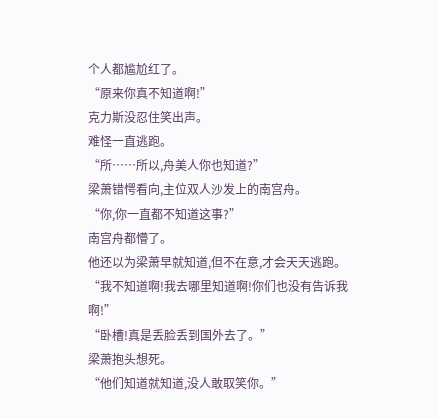个人都尴尬红了。
“原来你真不知道啊!”
克力斯没忍住笑出声。
难怪一直逃跑。
“所……所以,舟美人你也知道?”
梁萧错愕看向,主位双人沙发上的南宫舟。
“你,你一直都不知道这事?”
南宫舟都懵了。
他还以为梁萧早就知道,但不在意,才会天天逃跑。
“我不知道啊!我去哪里知道啊!你们也没有告诉我啊!”
“卧槽!真是丢脸丢到国外去了。”
梁萧抱头想死。
“他们知道就知道,没人敢取笑你。”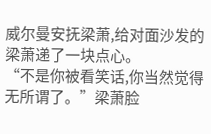威尔曼安抚梁萧,给对面沙发的梁萧递了一块点心。
“不是你被看笑话,你当然觉得无所谓了。”梁萧脸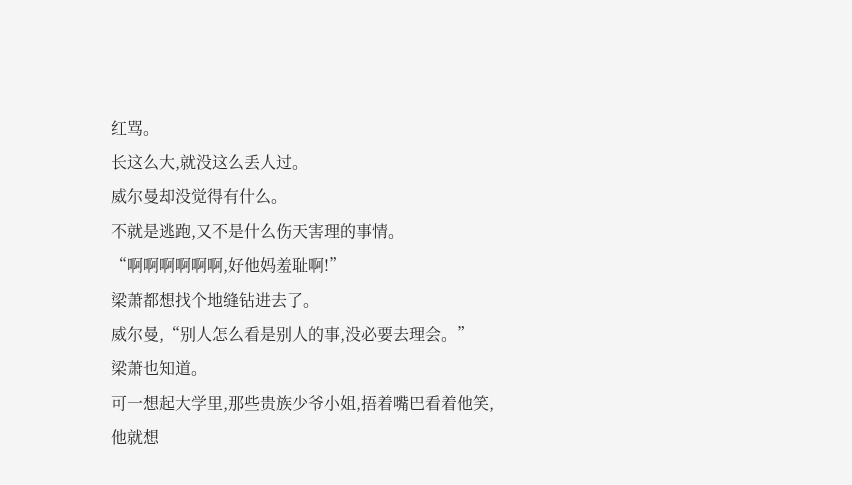红骂。
长这么大,就没这么丢人过。
威尔曼却没觉得有什么。
不就是逃跑,又不是什么伤天害理的事情。
“啊啊啊啊啊啊,好他妈羞耻啊!”
梁萧都想找个地缝钻进去了。
威尔曼,“别人怎么看是别人的事,没必要去理会。”
梁萧也知道。
可一想起大学里,那些贵族少爷小姐,捂着嘴巴看着他笑,他就想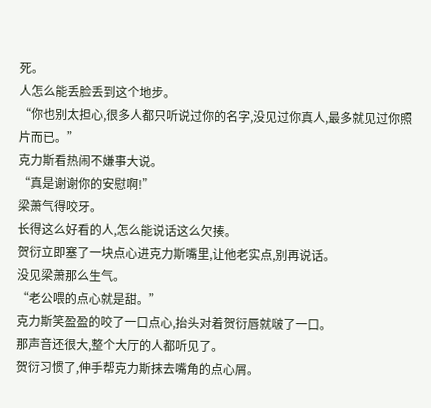死。
人怎么能丢脸丢到这个地步。
“你也别太担心,很多人都只听说过你的名字,没见过你真人,最多就见过你照片而已。”
克力斯看热闹不嫌事大说。
“真是谢谢你的安慰啊!”
梁萧气得咬牙。
长得这么好看的人,怎么能说话这么欠揍。
贺衍立即塞了一块点心进克力斯嘴里,让他老实点,别再说话。
没见梁萧那么生气。
“老公喂的点心就是甜。”
克力斯笑盈盈的咬了一口点心,抬头对着贺衍唇就啵了一口。
那声音还很大,整个大厅的人都听见了。
贺衍习惯了,伸手帮克力斯抹去嘴角的点心屑。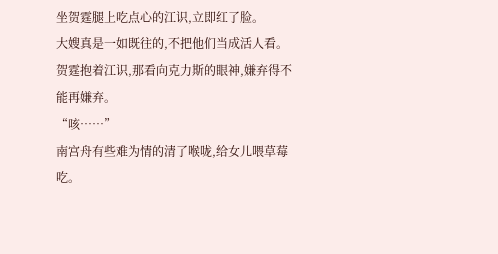坐贺霆腿上吃点心的江识,立即红了脸。
大嫂真是一如既往的,不把他们当成活人看。
贺霆抱着江识,那看向克力斯的眼神,嫌弃得不能再嫌弃。
“咳……”
南宫舟有些难为情的清了喉咙,给女儿喂草莓吃。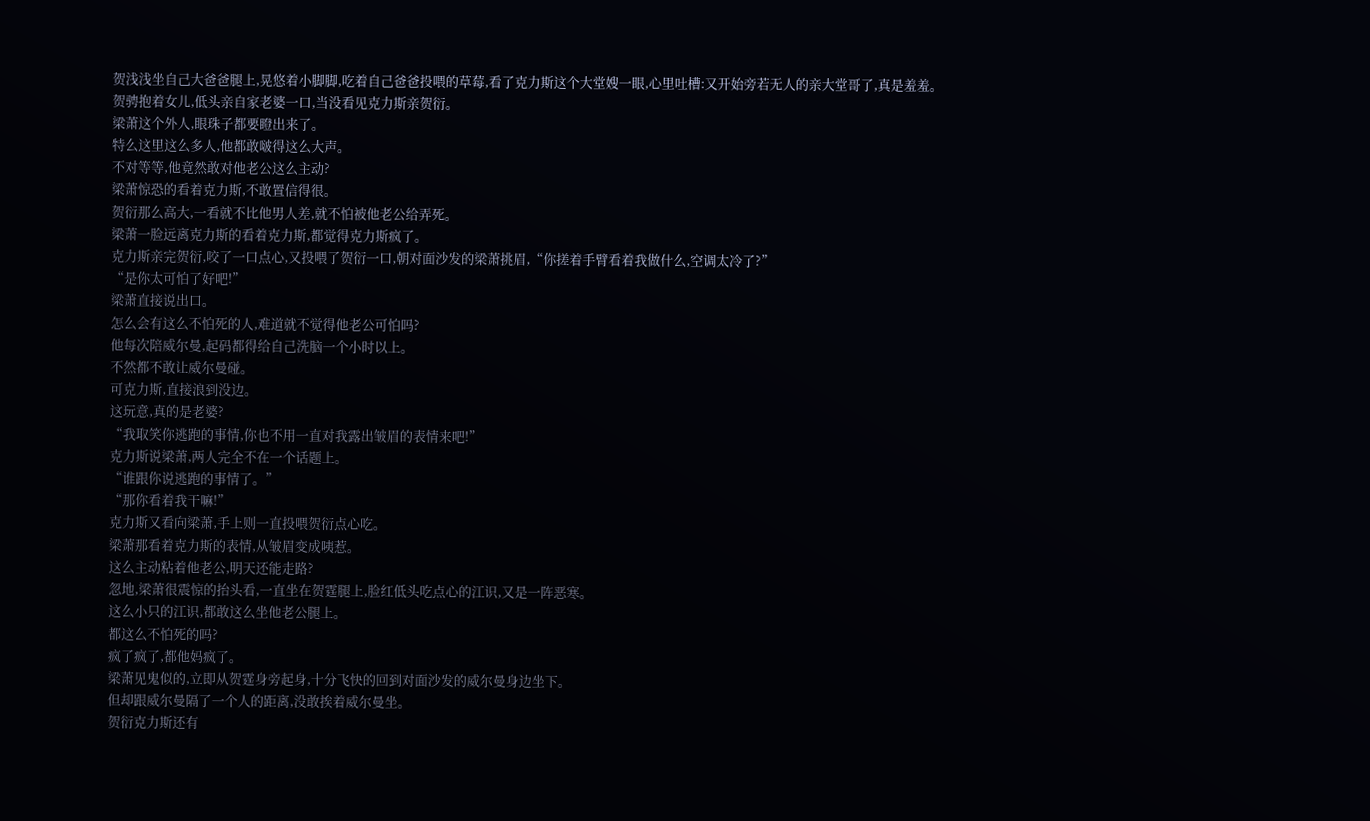贺浅浅坐自己大爸爸腿上,晃悠着小脚脚,吃着自己爸爸投喂的草莓,看了克力斯这个大堂嫂一眼,心里吐槽:又开始旁若无人的亲大堂哥了,真是羞羞。
贺骋抱着女儿,低头亲自家老婆一口,当没看见克力斯亲贺衍。
梁萧这个外人,眼珠子都要瞪出来了。
特么这里这么多人,他都敢啵得这么大声。
不对等等,他竟然敢对他老公这么主动?
梁萧惊恐的看着克力斯,不敢置信得很。
贺衍那么高大,一看就不比他男人差,就不怕被他老公给弄死。
梁萧一脸远离克力斯的看着克力斯,都觉得克力斯疯了。
克力斯亲完贺衍,咬了一口点心,又投喂了贺衍一口,朝对面沙发的梁萧挑眉,“你搓着手臂看着我做什么,空调太冷了?”
“是你太可怕了好吧!”
梁萧直接说出口。
怎么会有这么不怕死的人,难道就不觉得他老公可怕吗?
他每次陪威尔曼,起码都得给自己洗脑一个小时以上。
不然都不敢让威尔曼碰。
可克力斯,直接浪到没边。
这玩意,真的是老婆?
“我取笑你逃跑的事情,你也不用一直对我露出皱眉的表情来吧!”
克力斯说梁萧,两人完全不在一个话题上。
“谁跟你说逃跑的事情了。”
“那你看着我干嘛!”
克力斯又看向梁萧,手上则一直投喂贺衍点心吃。
梁萧那看着克力斯的表情,从皱眉变成咦惹。
这么主动粘着他老公,明天还能走路?
忽地,梁萧很震惊的抬头看,一直坐在贺霆腿上,脸红低头吃点心的江识,又是一阵恶寒。
这么小只的江识,都敢这么坐他老公腿上。
都这么不怕死的吗?
疯了疯了,都他妈疯了。
梁萧见鬼似的,立即从贺霆身旁起身,十分飞快的回到对面沙发的威尔曼身边坐下。
但却跟威尔曼隔了一个人的距离,没敢挨着威尔曼坐。
贺衍克力斯还有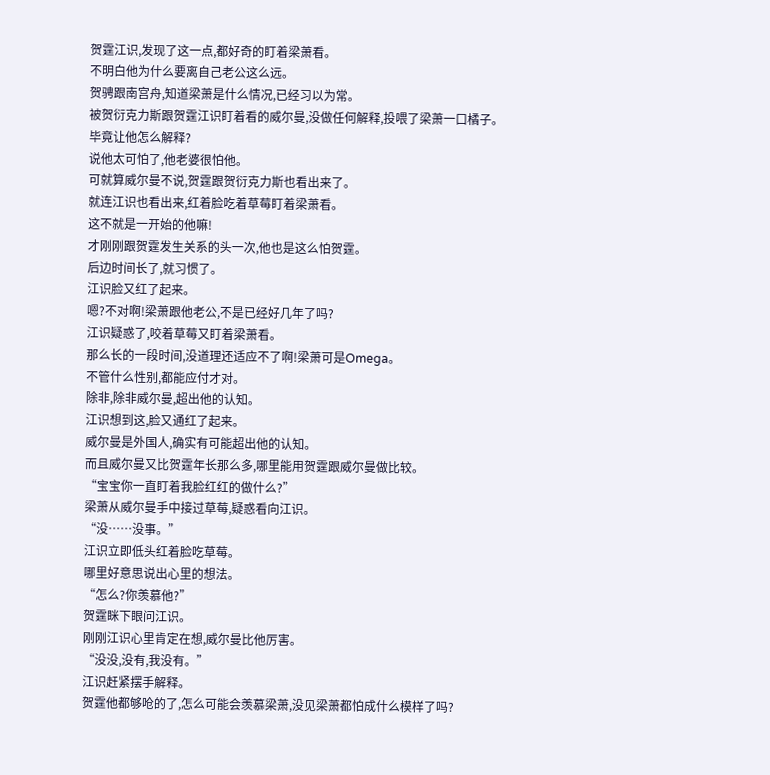贺霆江识,发现了这一点,都好奇的盯着梁萧看。
不明白他为什么要离自己老公这么远。
贺骋跟南宫舟,知道梁萧是什么情况,已经习以为常。
被贺衍克力斯跟贺霆江识盯着看的威尔曼,没做任何解释,投喂了梁萧一口橘子。
毕竟让他怎么解释?
说他太可怕了,他老婆很怕他。
可就算威尔曼不说,贺霆跟贺衍克力斯也看出来了。
就连江识也看出来,红着脸吃着草莓盯着梁萧看。
这不就是一开始的他嘛!
才刚刚跟贺霆发生关系的头一次,他也是这么怕贺霆。
后边时间长了,就习惯了。
江识脸又红了起来。
嗯?不对啊!梁萧跟他老公,不是已经好几年了吗?
江识疑惑了,咬着草莓又盯着梁萧看。
那么长的一段时间,没道理还适应不了啊!梁萧可是Omega。
不管什么性别,都能应付才对。
除非,除非威尔曼,超出他的认知。
江识想到这,脸又通红了起来。
威尔曼是外国人,确实有可能超出他的认知。
而且威尔曼又比贺霆年长那么多,哪里能用贺霆跟威尔曼做比较。
“宝宝你一直盯着我脸红红的做什么?”
梁萧从威尔曼手中接过草莓,疑惑看向江识。
“没……没事。”
江识立即低头红着脸吃草莓。
哪里好意思说出心里的想法。
“怎么?你羡慕他?”
贺霆眯下眼问江识。
刚刚江识心里肯定在想,威尔曼比他厉害。
“没没,没有,我没有。”
江识赶紧摆手解释。
贺霆他都够呛的了,怎么可能会羡慕梁萧,没见梁萧都怕成什么模样了吗?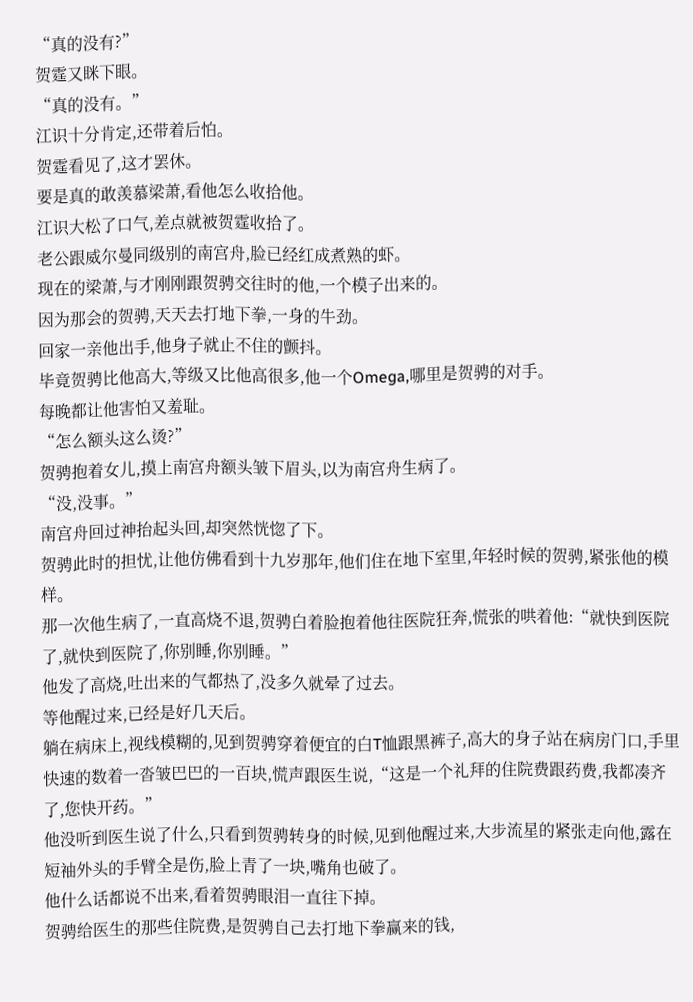“真的没有?”
贺霆又眯下眼。
“真的没有。”
江识十分肯定,还带着后怕。
贺霆看见了,这才罢休。
要是真的敢羡慕梁萧,看他怎么收拾他。
江识大松了口气,差点就被贺霆收拾了。
老公跟威尔曼同级别的南宫舟,脸已经红成煮熟的虾。
现在的梁萧,与才刚刚跟贺骋交往时的他,一个模子出来的。
因为那会的贺骋,天天去打地下拳,一身的牛劲。
回家一亲他出手,他身子就止不住的颤抖。
毕竟贺骋比他高大,等级又比他高很多,他一个Omega,哪里是贺骋的对手。
每晚都让他害怕又羞耻。
“怎么额头这么烫?”
贺骋抱着女儿,摸上南宫舟额头皱下眉头,以为南宫舟生病了。
“没,没事。”
南宫舟回过神抬起头回,却突然恍惚了下。
贺骋此时的担忧,让他仿佛看到十九岁那年,他们住在地下室里,年轻时候的贺骋,紧张他的模样。
那一次他生病了,一直高烧不退,贺骋白着脸抱着他往医院狂奔,慌张的哄着他:“就快到医院了,就快到医院了,你别睡,你别睡。”
他发了高烧,吐出来的气都热了,没多久就晕了过去。
等他醒过来,已经是好几天后。
躺在病床上,视线模糊的,见到贺骋穿着便宜的白T恤跟黑裤子,高大的身子站在病房门口,手里快速的数着一沓皱巴巴的一百块,慌声跟医生说,“这是一个礼拜的住院费跟药费,我都凑齐了,您快开药。”
他没听到医生说了什么,只看到贺骋转身的时候,见到他醒过来,大步流星的紧张走向他,露在短袖外头的手臂全是伤,脸上青了一块,嘴角也破了。
他什么话都说不出来,看着贺骋眼泪一直往下掉。
贺骋给医生的那些住院费,是贺骋自己去打地下拳赢来的钱,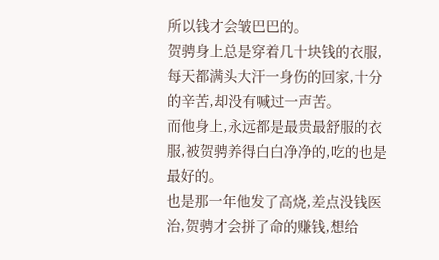所以钱才会皱巴巴的。
贺骋身上总是穿着几十块钱的衣服,每天都满头大汗一身伤的回家,十分的辛苦,却没有喊过一声苦。
而他身上,永远都是最贵最舒服的衣服,被贺骋养得白白净净的,吃的也是最好的。
也是那一年他发了高烧,差点没钱医治,贺骋才会拼了命的赚钱,想给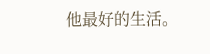他最好的生活。